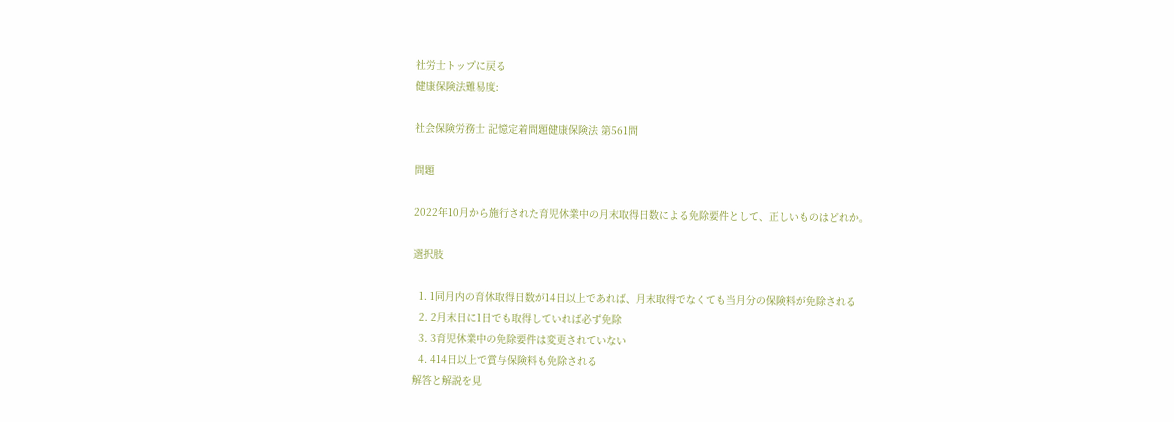社労士トップに戻る
健康保険法難易度:

社会保険労務士 記憶定着問題健康保険法 第561問

問題

2022年10月から施行された育児休業中の月末取得日数による免除要件として、正しいものはどれか。

選択肢

  1. 1同月内の育休取得日数が14日以上であれば、月末取得でなくても当月分の保険料が免除される
  2. 2月末日に1日でも取得していれば必ず免除
  3. 3育児休業中の免除要件は変更されていない
  4. 414日以上で賞与保険料も免除される
解答と解説を見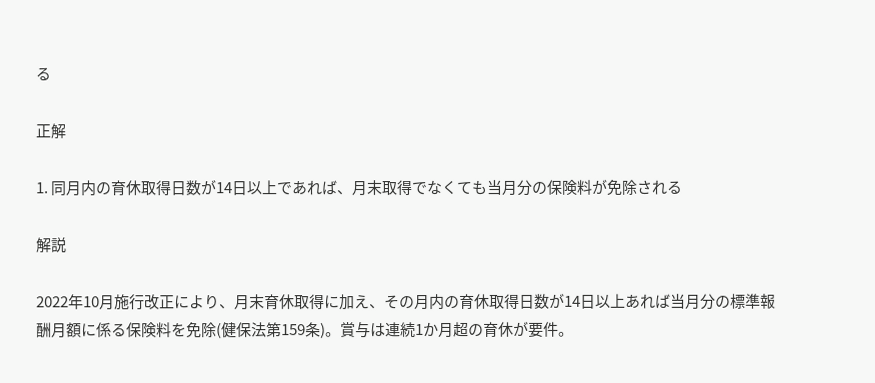る

正解

1. 同月内の育休取得日数が14日以上であれば、月末取得でなくても当月分の保険料が免除される

解説

2022年10月施行改正により、月末育休取得に加え、その月内の育休取得日数が14日以上あれば当月分の標準報酬月額に係る保険料を免除(健保法第159条)。賞与は連続1か月超の育休が要件。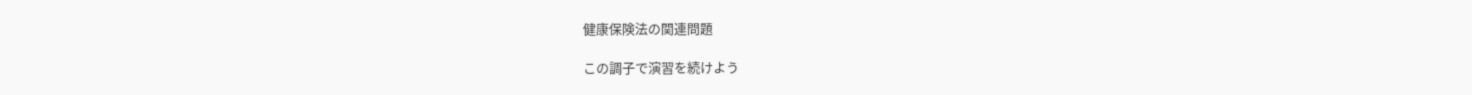健康保険法の関連問題

この調子で演習を続けよう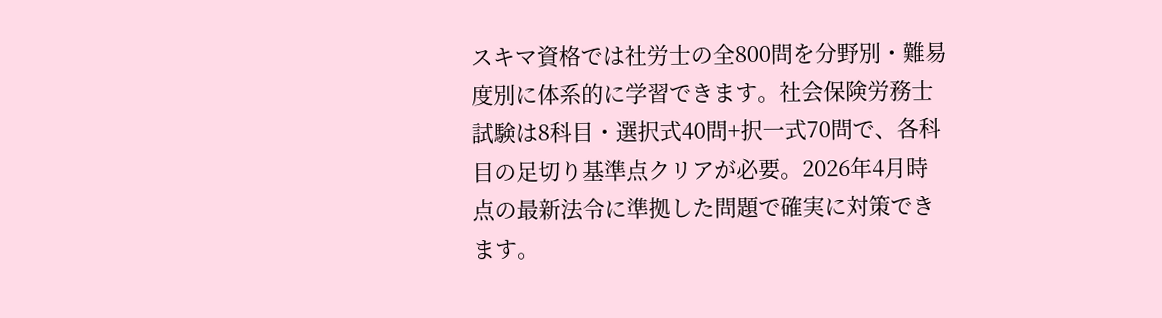スキマ資格では社労士の全800問を分野別・難易度別に体系的に学習できます。社会保険労務士試験は8科目・選択式40問+択一式70問で、各科目の足切り基準点クリアが必要。2026年4月時点の最新法令に準拠した問題で確実に対策できます。